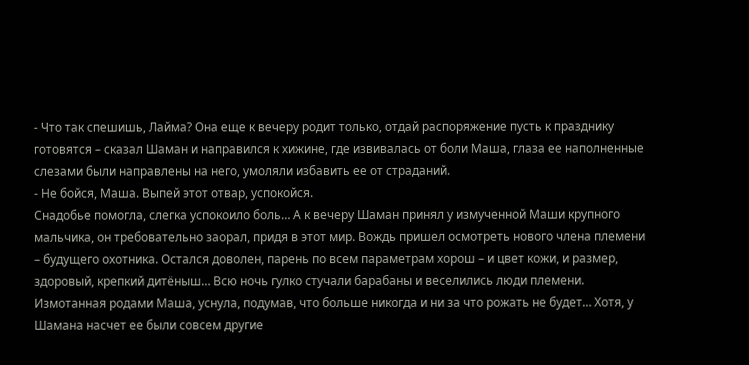- Что так спешишь, Лайма? Она еще к вечеру родит только, отдай распоряжение пусть к празднику готовятся – сказал Шаман и направился к хижине, где извивалась от боли Маша, глаза ее наполненные слезами были направлены на него, умоляли избавить ее от страданий.
- Не бойся, Маша. Выпей этот отвар, успокойся.
Снадобье помогла, слегка успокоило боль… А к вечеру Шаман принял у измученной Маши крупного мальчика, он требовательно заорал, придя в этот мир. Вождь пришел осмотреть нового члена племени – будущего охотника. Остался доволен, парень по всем параметрам хорош – и цвет кожи, и размер, здоровый, крепкий дитёныш… Всю ночь гулко стучали барабаны и веселились люди племени. Измотанная родами Маша, уснула, подумав, что больше никогда и ни за что рожать не будет… Хотя, у Шамана насчет ее были совсем другие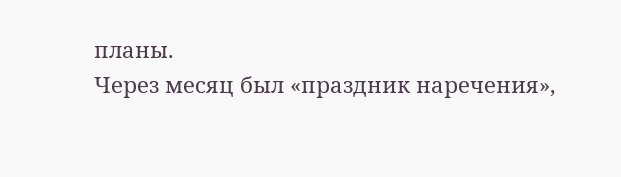планы.
Через месяц был «праздник наречения»,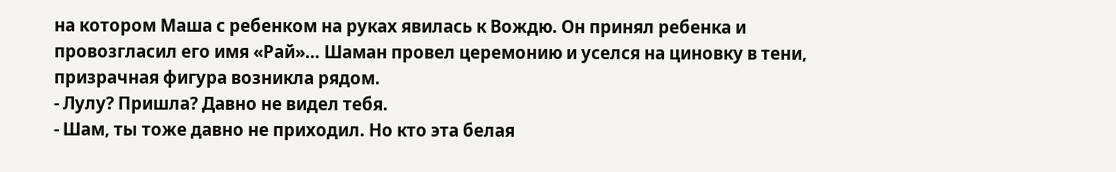на котором Маша с ребенком на руках явилась к Вождю. Он принял ребенка и провозгласил его имя «Рай»… Шаман провел церемонию и уселся на циновку в тени, призрачная фигура возникла рядом.
- Лулу? Пришла? Давно не видел тебя.
- Шам, ты тоже давно не приходил. Но кто эта белая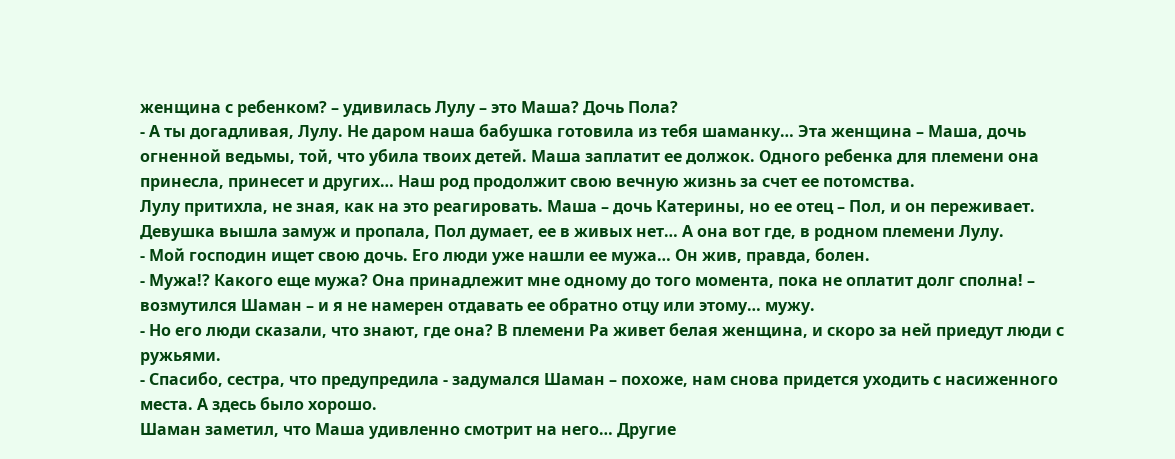женщина с ребенком? – удивилась Лулу – это Маша? Дочь Пола?
- А ты догадливая, Лулу. Не даром наша бабушка готовила из тебя шаманку… Эта женщина – Маша, дочь огненной ведьмы, той, что убила твоих детей. Маша заплатит ее должок. Одного ребенка для племени она принесла, принесет и других… Наш род продолжит свою вечную жизнь за счет ее потомства.
Лулу притихла, не зная, как на это реагировать. Маша – дочь Катерины, но ее отец – Пол, и он переживает. Девушка вышла замуж и пропала, Пол думает, ее в живых нет… А она вот где, в родном племени Лулу.
- Мой господин ищет свою дочь. Его люди уже нашли ее мужа… Он жив, правда, болен.
- Мужа!? Какого еще мужа? Она принадлежит мне одному до того момента, пока не оплатит долг сполна! – возмутился Шаман – и я не намерен отдавать ее обратно отцу или этому… мужу.
- Но его люди сказали, что знают, где она? В племени Ра живет белая женщина, и скоро за ней приедут люди с ружьями.
- Спасибо, сестра, что предупредила - задумался Шаман – похоже, нам снова придется уходить с насиженного места. А здесь было хорошо.
Шаман заметил, что Маша удивленно смотрит на него… Другие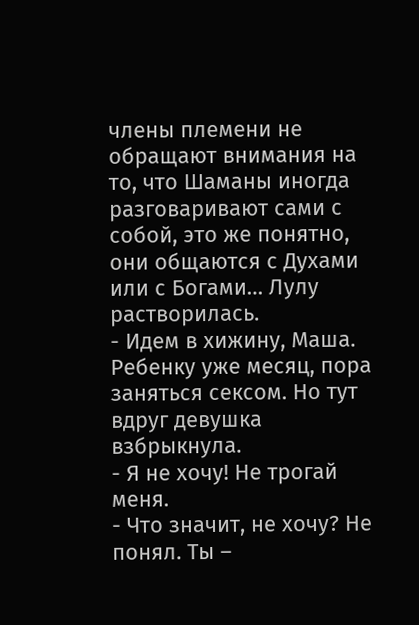члены племени не обращают внимания на то, что Шаманы иногда разговаривают сами с собой, это же понятно, они общаются с Духами или с Богами… Лулу растворилась.
- Идем в хижину, Маша.
Ребенку уже месяц, пора заняться сексом. Но тут вдруг девушка взбрыкнула.
- Я не хочу! Не трогай меня.
- Что значит, не хочу? Не понял. Ты –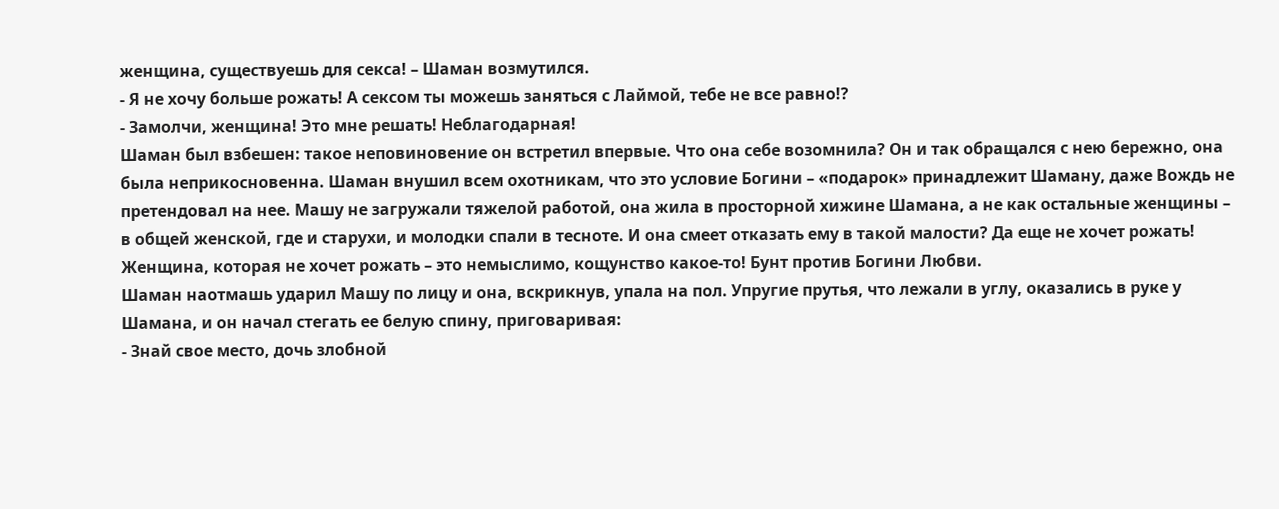женщина, существуешь для секса! – Шаман возмутился.
- Я не хочу больше рожать! А сексом ты можешь заняться с Лаймой, тебе не все равно!?
- Замолчи, женщина! Это мне решать! Неблагодарная!
Шаман был взбешен: такое неповиновение он встретил впервые. Что она себе возомнила? Он и так обращался с нею бережно, она была неприкосновенна. Шаман внушил всем охотникам, что это условие Богини – «подарок» принадлежит Шаману, даже Вождь не претендовал на нее. Машу не загружали тяжелой работой, она жила в просторной хижине Шамана, а не как остальные женщины – в общей женской, где и старухи, и молодки спали в тесноте. И она смеет отказать ему в такой малости? Да еще не хочет рожать! Женщина, которая не хочет рожать – это немыслимо, кощунство какое-то! Бунт против Богини Любви.
Шаман наотмашь ударил Машу по лицу и она, вскрикнув, упала на пол. Упругие прутья, что лежали в углу, оказались в руке у Шамана, и он начал стегать ее белую спину, приговаривая:
- Знай свое место, дочь злобной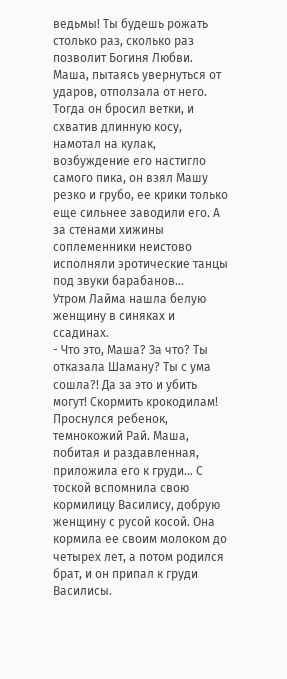ведьмы! Ты будешь рожать столько раз, сколько раз позволит Богиня Любви.
Маша, пытаясь увернуться от ударов, отползала от него. Тогда он бросил ветки, и схватив длинную косу, намотал на кулак, возбуждение его настигло самого пика, он взял Машу резко и грубо, ее крики только еще сильнее заводили его. А за стенами хижины соплеменники неистово исполняли эротические танцы под звуки барабанов…
Утром Лайма нашла белую женщину в синяках и ссадинах.
- Что это, Маша? За что? Ты отказала Шаману? Ты с ума сошла?! Да за это и убить могут! Скормить крокодилам!
Проснулся ребенок, темнокожий Рай. Маша, побитая и раздавленная, приложила его к груди… С тоской вспомнила свою кормилицу Василису, добрую женщину с русой косой. Она кормила ее своим молоком до четырех лет, а потом родился брат, и он припал к груди Василисы.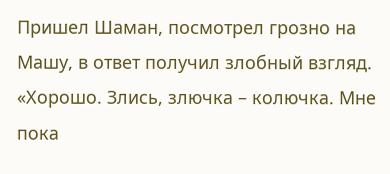Пришел Шаман, посмотрел грозно на Машу, в ответ получил злобный взгляд. «Хорошо. Злись, злючка – колючка. Мне пока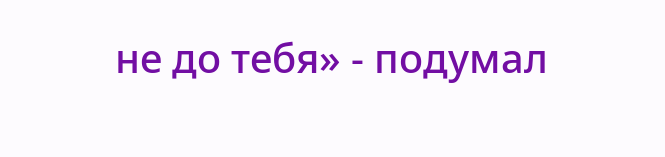не до тебя» - подумал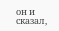он и сказал,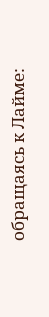обращаясь к Лайме: